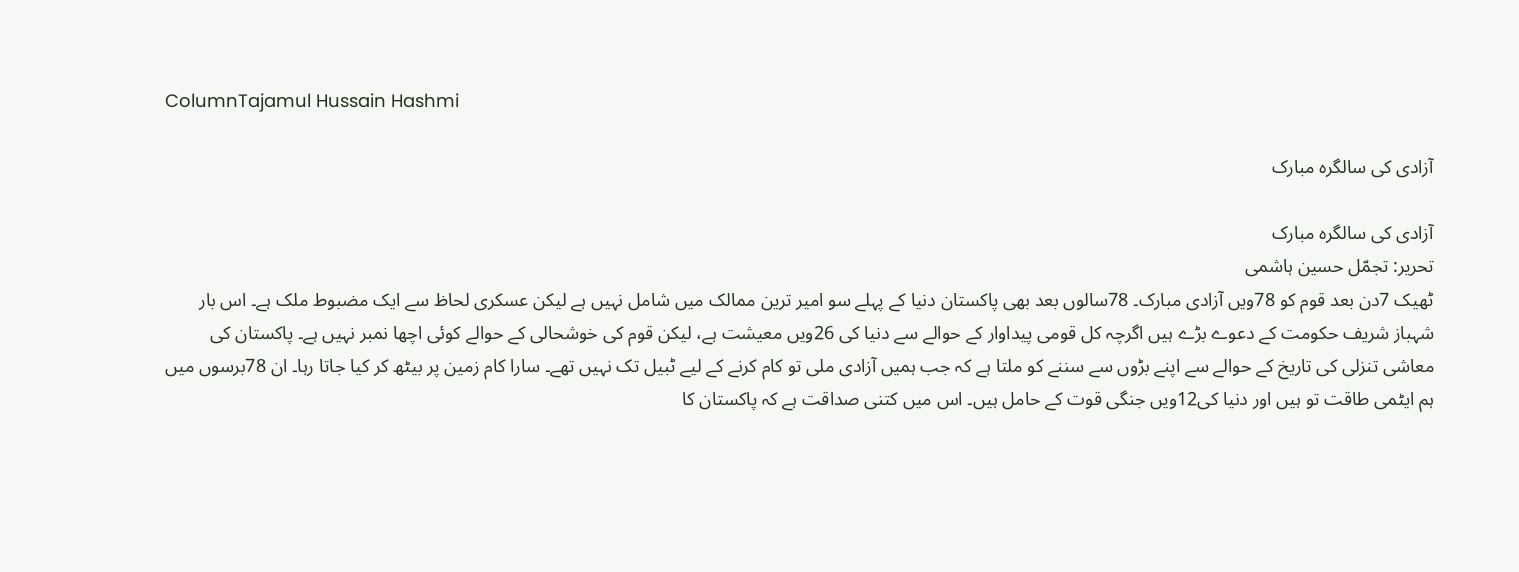ColumnTajamul Hussain Hashmi

آزادی کی سالگرہ مبارک

آزادی کی سالگرہ مبارک
تحریر: تجمّل حسین ہاشمی
ٹھیک 7دن بعد قوم کو 78ویں آزادی مبارک۔ 78سالوں بعد بھی پاکستان دنیا کے پہلے سو امیر ترین ممالک میں شامل نہیں ہے لیکن عسکری لحاظ سے ایک مضبوط ملک ہے۔ اس بار شہباز شریف حکومت کے دعوے بڑے ہیں اگرچہ کل قومی پیداوار کے حوالے سے دنیا کی 26ویں معیشت ہے، لیکن قوم کی خوشحالی کے حوالے کوئی اچھا نمبر نہیں ہے۔ پاکستان کی معاشی تنزلی کی تاریخ کے حوالے سے اپنے بڑوں سے سننے کو ملتا ہے کہ جب ہمیں آزادی ملی تو کام کرنے کے لیے ٹبیل تک نہیں تھے۔ سارا کام زمین پر بیٹھ کر کیا جاتا رہا۔ ان 78برسوں میں ہم ایٹمی طاقت تو ہیں اور دنیا کی12ویں جنگی قوت کے حامل ہیں۔ اس میں کتنی صداقت ہے کہ پاکستان کا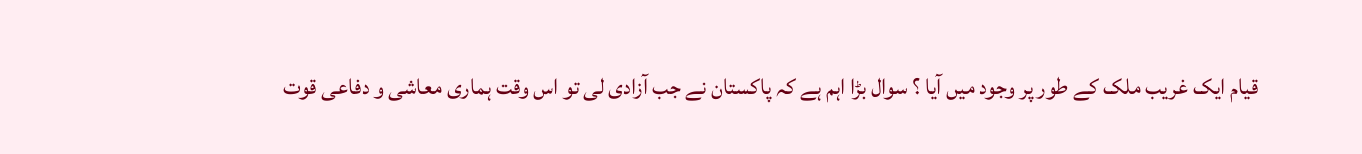قیام ایک غریب ملک کے طور پر وجود میں آیا ؟ سوال بڑا اہم ہے کہ پاکستان نے جب آزادی لی تو اس وقت ہماری معاشی و دفاعی قوت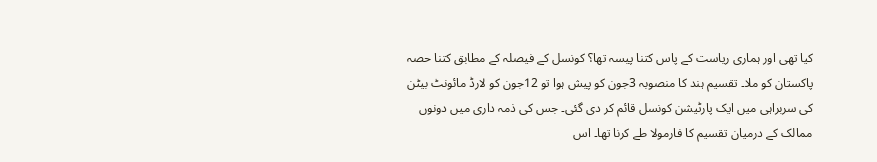کیا تھی اور ہماری ریاست کے پاس کتنا پیسہ تھا؟ کونسل کے فیصلہ کے مطابق کتنا حصہ پاکستان کو ملا۔ تقسیم ہند کا منصوبہ 3جون کو پیش ہوا تو 12جون کو لارڈ مائونٹ بیٹن کی سربراہی میں ایک پارٹیشن کونسل قائم کر دی گئی۔ جس کی ذمہ داری میں دونوں ممالک کے درمیان تقسیم کا فارمولا طے کرنا تھا۔ اس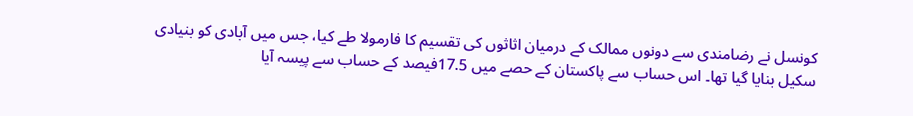کونسل نے رضامندی سے دونوں ممالک کے درمیان اثاثوں کی تقسیم کا فارمولا طے کیا، جس میں آبادی کو بنیادی سکیل بنایا گیا تھا۔ اس حساب سے پاکستان کے حصے میں 17.5فیصد کے حساب سے پیسہ آیا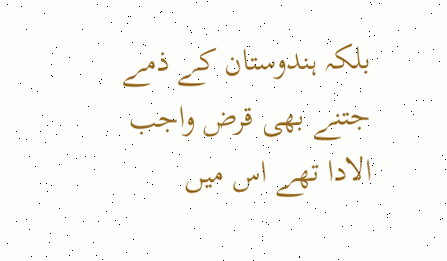بلکہ ہندوستان کے ذمے جتنے بھی قرض واجب الادا تھے اس میں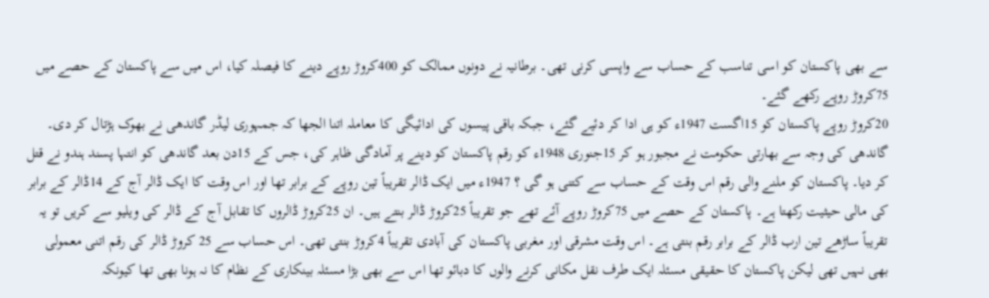سے بھی پاکستان کو اسی تناسب کے حساب سے واپسی کرنی تھی۔ برطانیہ نے دونوں ممالک کو 400کروڑ روپے دینے کا فیصلہ کیا، اس میں سے پاکستان کے حصے میں 75کروڑ روپے رکھے گئے۔
20کروڑ روپے پاکستان کو 15اگست 1947ء کو ہی ادا کر دئیے گئے، جبکہ باقی پیسوں کی ادائیگی کا معاملہ اتنا الجھا کہ جمہوری لیڈر گاندھی نے بھوک ہڑتال کر دی۔ گاندھی کی وجہ سے بھارتی حکومت نے مجبور ہو کر 15جنوری 1948ء کو رقم پاکستان کو دینے پر آمادگی ظاہر کی، جس کے 15دن بعد گاندھی کو انتہا پسند ہندو نے قتل کر دیا۔ پاکستان کو ملنے والی رقم اس وقت کے حساب سے کتنی ہو گی ؟ 1947ء میں ایک ڈالر تقریباً تین روپے کے برابر تھا اور اس وقت کا ایک ڈالر آج کے 14ڈالر کے برابر کی مالی حیثیت رکھتا ہے۔ پاکستان کے حصے میں 75کروڑ روپے آئے تھے جو تقریباً 25کروڑ ڈالر بنتے ہیں۔ ان 25کروڑ ڈالروں کا تقابل آج کے ڈالر کی ویلیو سے کریں تو یہ تقریباً ساڑھے تین ارب ڈالر کے برابر رقم بنتی ہے۔ اس وقت مشرقی اور مغربی پاکستان کی آبادی تقریباً 4کروڑ بنتی تھی۔ اس حساب سے 25 کروڑ ڈالر کی رقم اتنی معمولی بھی نہیں تھی لیکن پاکستان کا حقیقی مسئلہ ایک طرف نقل مکانی کرنے والوں کا دبائو تھا اس سے بھی بڑا مسئلہ بینکاری کے نظام کا نہ ہونا بھی تھا کیونکہ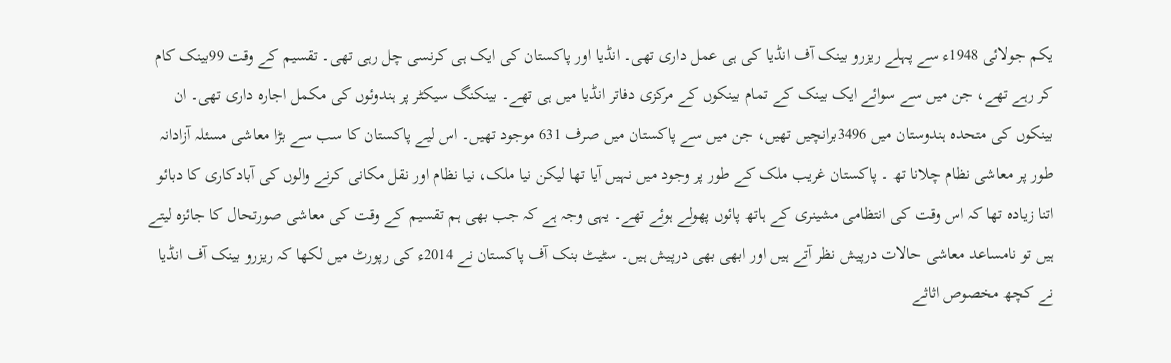یکم جولائی 1948ء سے پہلے ریزرو بینک آف انڈیا کی ہی عمل داری تھی۔ انڈیا اور پاکستان کی ایک ہی کرنسی چل رہی تھی۔ تقسیم کے وقت 99بینک کام کر رہے تھے، جن میں سے سوائے ایک بینک کے تمام بینکوں کے مرکزی دفاتر انڈیا میں ہی تھے۔ بینکنگ سیکٹر پر ہندوئوں کی مکمل اجارہ داری تھی۔ ان بینکوں کی متحدہ ہندوستان میں 3496برانچیں تھیں، جن میں سے پاکستان میں صرف 631 موجود تھیں۔ اس لیے پاکستان کا سب سے بڑا معاشی مسئلہ آزادانہ طور پر معاشی نظام چلانا تھ ۔ پاکستان غریب ملک کے طور پر وجود میں نہیں آیا تھا لیکن نیا ملک، نیا نظام اور نقل مکانی کرنے والوں کی آبادکاری کا دبائو اتنا زیادہ تھا کہ اس وقت کی انتظامی مشینری کے ہاتھ پائوں پھولے ہوئے تھے۔ یہی وجہ ہے کہ جب بھی ہم تقسیم کے وقت کی معاشی صورتحال کا جائزہ لیتے ہیں تو نامساعد معاشی حالات درپیش نظر آتے ہیں اور ابھی بھی درپیش ہیں۔ سٹیٹ بنک آف پاکستان نے 2014ء کی رپورٹ میں لکھا کہ ریزرو بینک آف انڈیا نے کچھ مخصوص اثاثے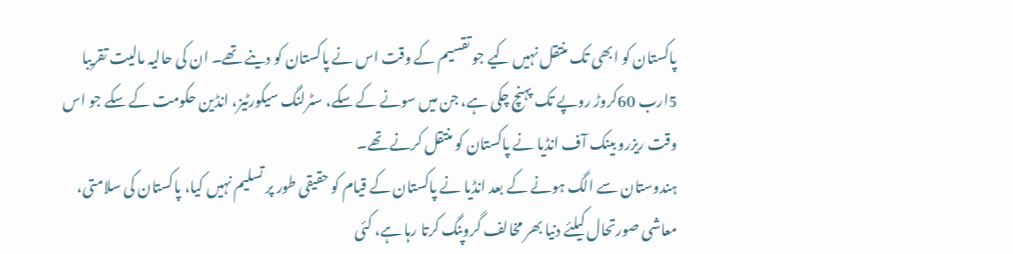پاکستان کو ابھی تک منتقل نہیں کیے جو تقسیم کے وقت اس نے پاکستان کو دینے تھے۔ ان کی حالیہ مالیت تقریبا 5ارب 60کروڑ روپے تک پہنچ چکی ہے، جن میں سونے کے سکے، سٹرلنگ سیکورٹیز، انڈین حکومت کے سکے جو اس وقت ریزرو بینک آف انڈیا نے پاکستان کو منتقل کرنے تھے۔
ہندوستان سے الگ ہونے کے بعد انڈیا نے پاکستان کے قیام کو حقیقی طور پر تسلیم نہیں کیا، پاکستان کی سلامتی، معاشی صورتحال کیلئے دنیا بھر مخالف گروپنگ کرتا رہا ہے، کئی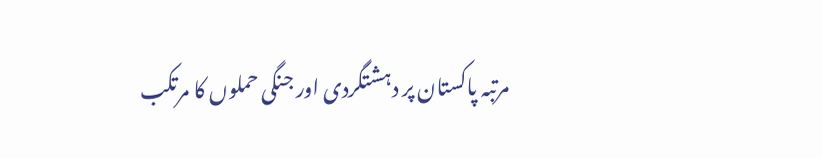مرتبہ پاکستان پر دہشتگردی اور جنگی حملوں کا مرتکب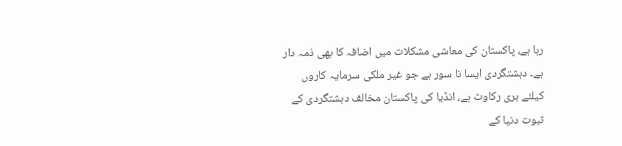رہا ہے، پاکستان کی معاشی مشکلات میں اضافہ کا بھی ذمہ دار ہے۔ دہشتگردی ایسا نا سور ہے جو غیر ملکی سرمایہ کاروں کیلئے بری رکاوٹ ہے، انڈیا کی پاکستان مخالف دہشتگردی کے ثبوت دنیا کے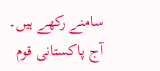سامنے رکھے ہیں۔
آج پاکستانی قوم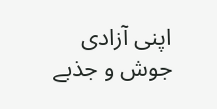اپنی آزادی جوش و جذبے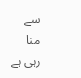سے منا رہی ہے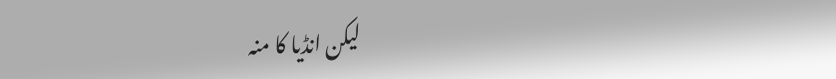لیکن انڈیا کا منہ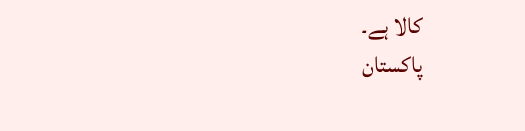کالا ہے۔
پاکستان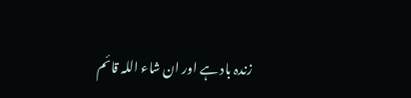زندہ باد ہے اور ان شاء اللہ قائم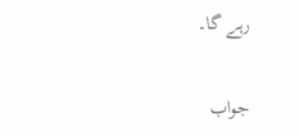رہے گا۔

جواب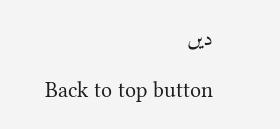دیں

Back to top button